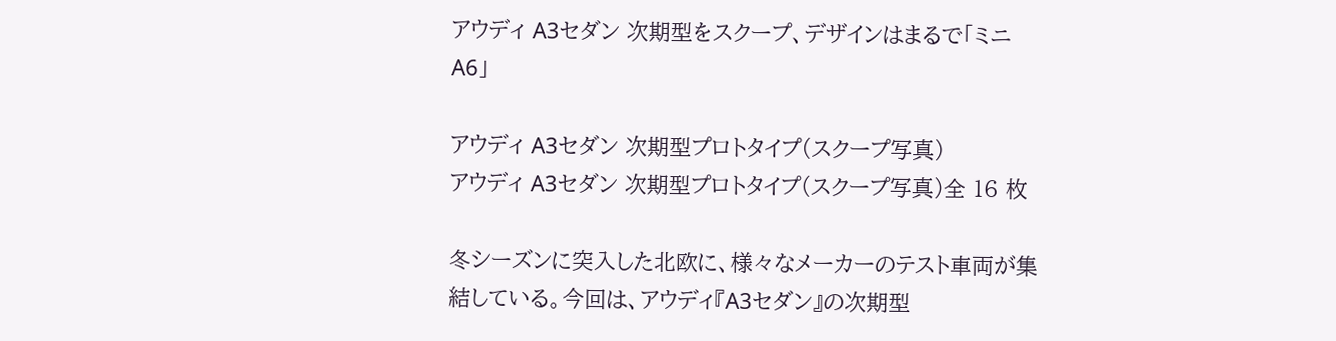アウディ A3セダン 次期型をスクープ、デザインはまるで「ミニA6」

アウディ A3セダン 次期型プロトタイプ(スクープ写真)
アウディ A3セダン 次期型プロトタイプ(スクープ写真)全 16 枚

冬シーズンに突入した北欧に、様々なメーカーのテスト車両が集結している。今回は、アウディ『A3セダン』の次期型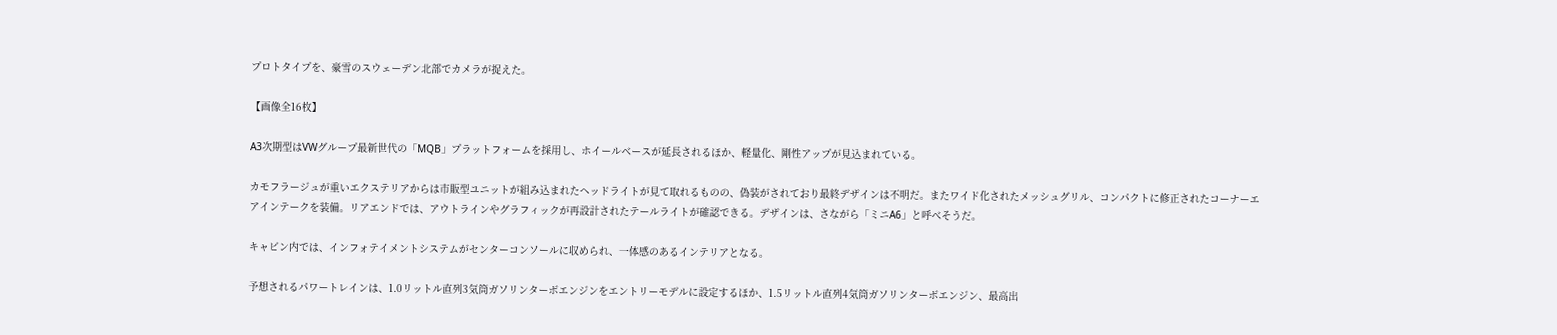プロトタイプを、豪雪のスウェーデン北部でカメラが捉えた。

【画像全16枚】

A3次期型はVWグループ最新世代の「MQB」プラットフォームを採用し、ホイールベースが延長されるほか、軽量化、剛性アップが見込まれている。

カモフラージュが重いエクステリアからは市販型ユニットが組み込まれたヘッドライトが見て取れるものの、偽装がされており最終デザインは不明だ。またワイド化されたメッシュグリル、コンパクトに修正されたコーナーエアインテークを装備。リアエンドでは、アウトラインやグラフィックが再設計されたテールライトが確認できる。デザインは、さながら「ミニA6」と呼べそうだ。

キャビン内では、インフォテイメントシステムがセンターコンソールに収められ、一体感のあるインテリアとなる。

予想されるパワートレインは、1.0リットル直列3気筒ガソリンターボエンジンをエントリーモデルに設定するほか、1.5リットル直列4気筒ガソリンターボエンジン、最高出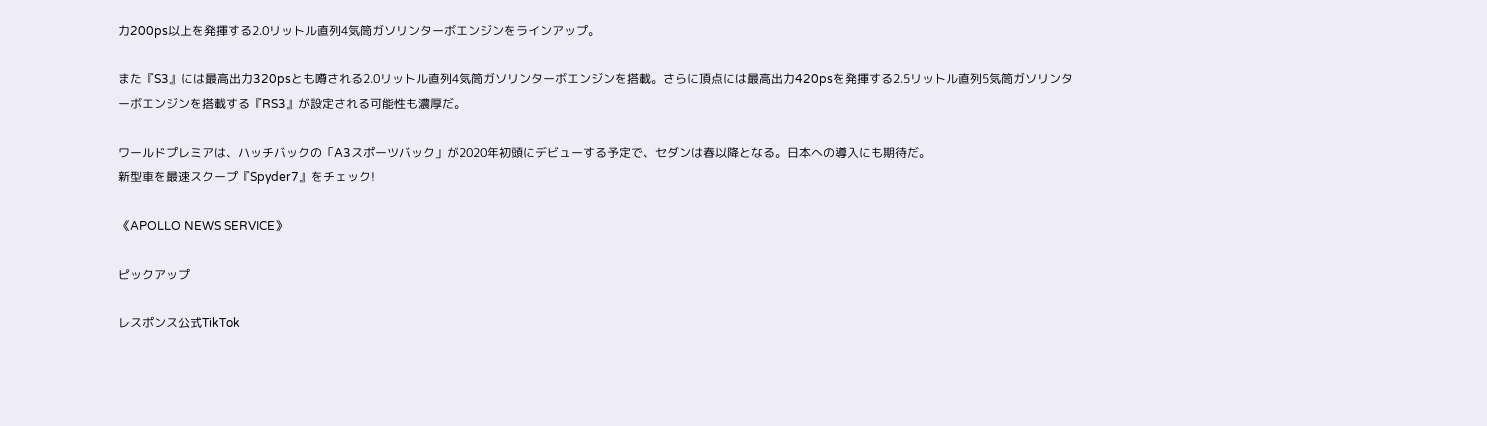力200ps以上を発揮する2.0リットル直列4気筒ガソリンターボエンジンをラインアップ。

また『S3』には最高出力320psとも噂される2.0リットル直列4気筒ガソリンターボエンジンを搭載。さらに頂点には最高出力420psを発揮する2.5リットル直列5気筒ガソリンターボエンジンを搭載する『RS3』が設定される可能性も濃厚だ。

ワールドプレミアは、ハッチバックの「A3スポーツバック」が2020年初頭にデビューする予定で、セダンは春以降となる。日本への導入にも期待だ。
新型車を最速スクープ『Spyder7』をチェック!

《APOLLO NEWS SERVICE》

ピックアップ

レスポンス公式TikTok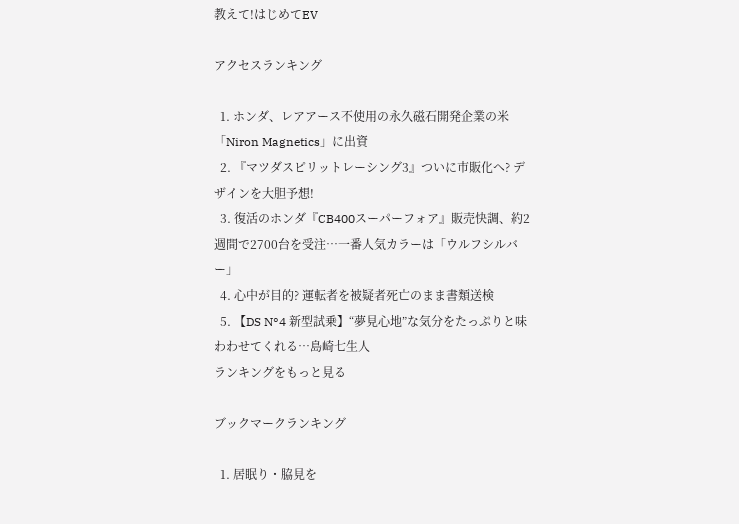教えて!はじめてEV

アクセスランキング

  1. ホンダ、レアアース不使用の永久磁石開発企業の米「Niron Magnetics」に出資
  2. 『マツダスピリットレーシング3』ついに市販化へ? デザインを大胆予想!
  3. 復活のホンダ『CB400スーパーフォア』販売快調、約2週間で2700台を受注…一番人気カラーは「ウルフシルバー」
  4. 心中が目的? 運転者を被疑者死亡のまま書類送検
  5. 【DS N°4 新型試乗】“夢見心地”な気分をたっぷりと味わわせてくれる…島崎七生人
ランキングをもっと見る

ブックマークランキング

  1. 居眠り・脇見を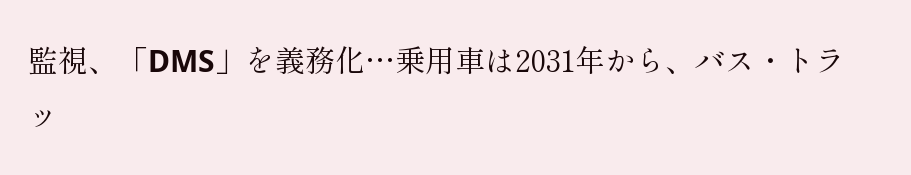監視、「DMS」を義務化…乗用車は2031年から、バス・トラッ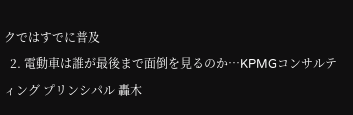クではすでに普及
  2. 電動車は誰が最後まで面倒を見るのか…KPMGコンサルティング プリンシパル 轟木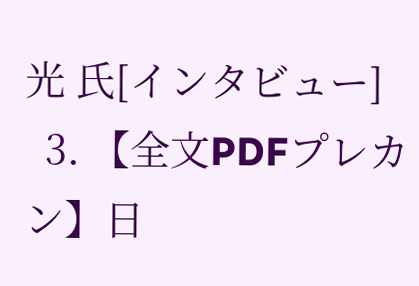光 氏[インタビュー]
  3. 【全文PDFプレカン】日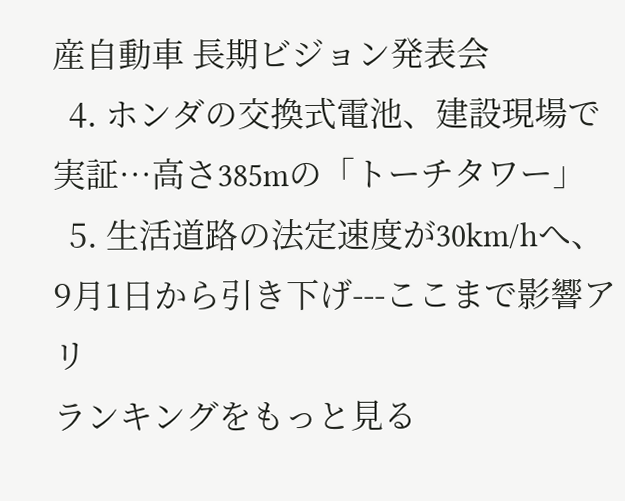産自動車 長期ビジョン発表会
  4. ホンダの交換式電池、建設現場で実証…高さ385mの「トーチタワー」
  5. 生活道路の法定速度が30km/hへ、9月1日から引き下げ---ここまで影響アリ
ランキングをもっと見る